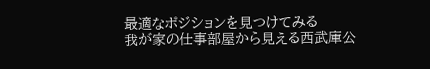最適なポジションを見つけてみる
我が家の仕事部屋から見える西武庫公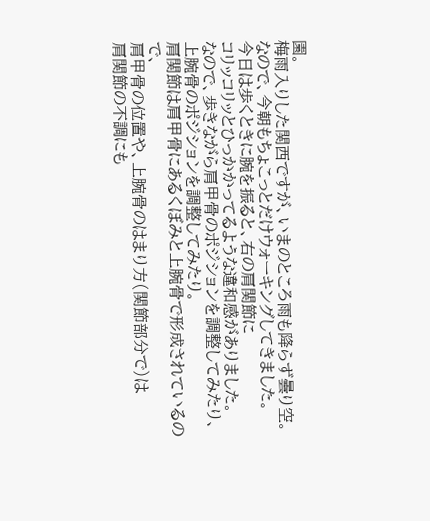園。
梅雨入りした関西ですが、いまのところ雨も降らず曇り空。
なので、今朝もちょこっとだけウォーキングしてきました。
今日は歩くときに腕を振ると、右の肩関節に
コリッコリッとひっかかってるような違和感がありました。
なので、歩きながら肩甲骨のポジションを調整してみたり、
上腕骨のポジションを調整してみたり。
肩関節は肩甲骨にあるくぼみと上腕骨で形成されているので、
肩甲骨の位置や、上腕骨のはまり方(関節部分で)は
肩関節の不調にも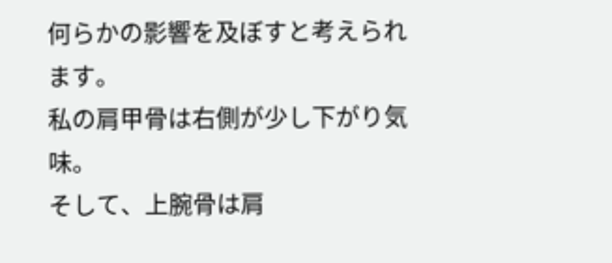何らかの影響を及ぼすと考えられます。
私の肩甲骨は右側が少し下がり気味。
そして、上腕骨は肩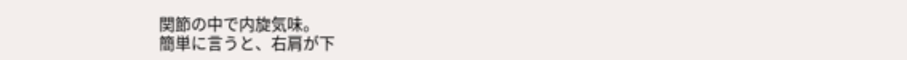関節の中で内旋気味。
簡単に言うと、右肩が下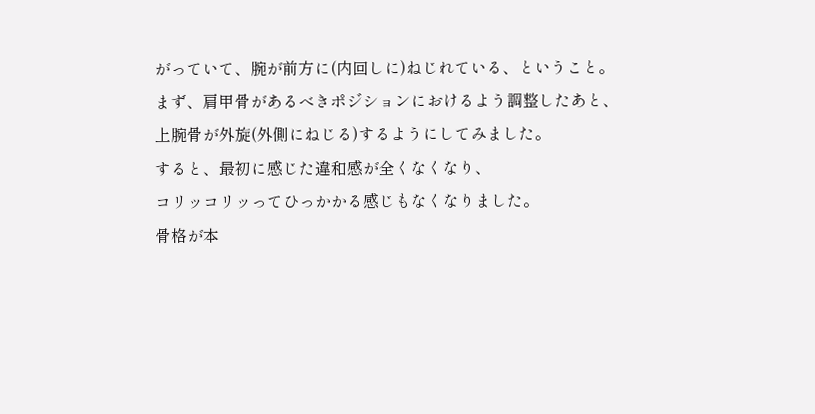がっていて、腕が前方に(内回しに)ねじれている、ということ。
まず、肩甲骨があるべきポジションにおけるよう調整したあと、
上腕骨が外旋(外側にねじる)するようにしてみました。
すると、最初に感じた違和感が全くなくなり、
コリッコリッってひっかかる感じもなくなりました。
骨格が本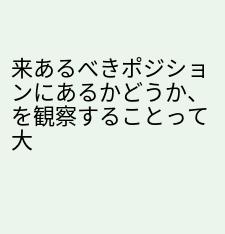来あるべきポジションにあるかどうか、
を観察することって大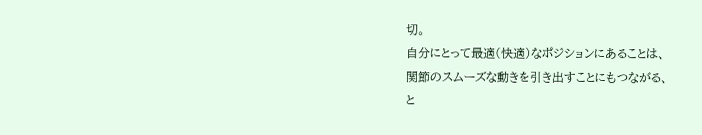切。
自分にとって最適(快適)なポジションにあることは、
関節のスムーズな動きを引き出すことにもつながる、
と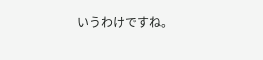いうわけですね。